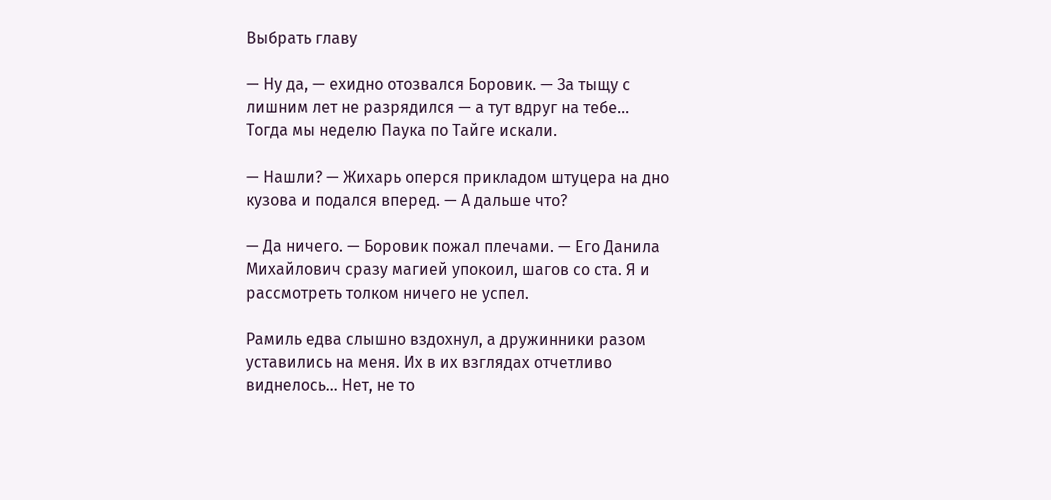Выбрать главу

— Ну да, — ехидно отозвался Боровик. — За тыщу с лишним лет не разрядился — а тут вдруг на тебе… Тогда мы неделю Паука по Тайге искали.

— Нашли? — Жихарь оперся прикладом штуцера на дно кузова и подался вперед. — А дальше что?

— Да ничего. — Боровик пожал плечами. — Его Данила Михайлович сразу магией упокоил, шагов со ста. Я и рассмотреть толком ничего не успел.

Рамиль едва слышно вздохнул, а дружинники разом уставились на меня. Их в их взглядах отчетливо виднелось… Нет, не то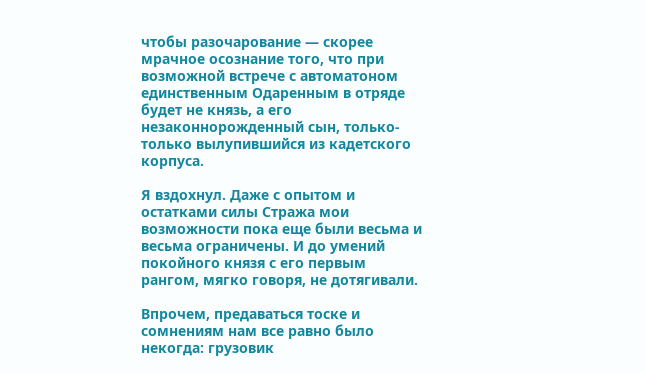чтобы разочарование — скорее мрачное осознание того, что при возможной встрече с автоматоном единственным Одаренным в отряде будет не князь, а его незаконнорожденный сын, только-только вылупившийся из кадетского корпуса.

Я вздохнул. Даже с опытом и остатками силы Стража мои возможности пока еще были весьма и весьма ограничены. И до умений покойного князя с его первым рангом, мягко говоря, не дотягивали.

Впрочем, предаваться тоске и сомнениям нам все равно было некогда: грузовик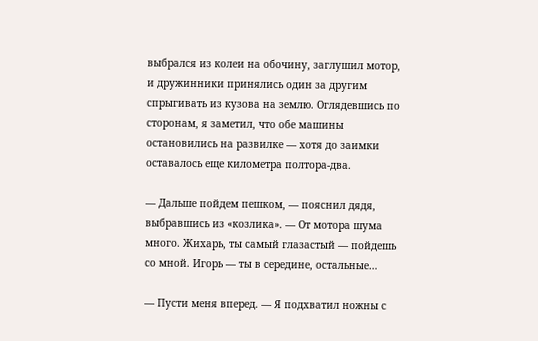выбрался из колеи на обочину, заглушил мотор, и дружинники принялись один за другим спрыгивать из кузова на землю. Оглядевшись по сторонам, я заметил, что обе машины остановились на развилке — хотя до заимки оставалось еще километра полтора-два.

— Дальше пойдем пешком, — пояснил дядя, выбравшись из «козлика». — От мотора шума много. Жихарь, ты самый глазастый — пойдешь со мной. Игорь — ты в середине, остальные…

— Пусти меня вперед. — Я подхватил ножны с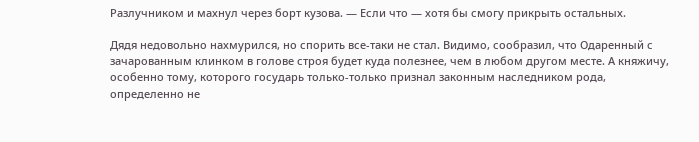Разлучником и махнул через борт кузова. — Если что — хотя бы смогу прикрыть остальных.

Дядя недовольно нахмурился, но спорить все-таки не стал. Видимо, сообразил, что Одаренный с зачарованным клинком в голове строя будет куда полезнее, чем в любом другом месте. А княжичу, особенно тому, которого государь только-только признал законным наследником рода, определенно не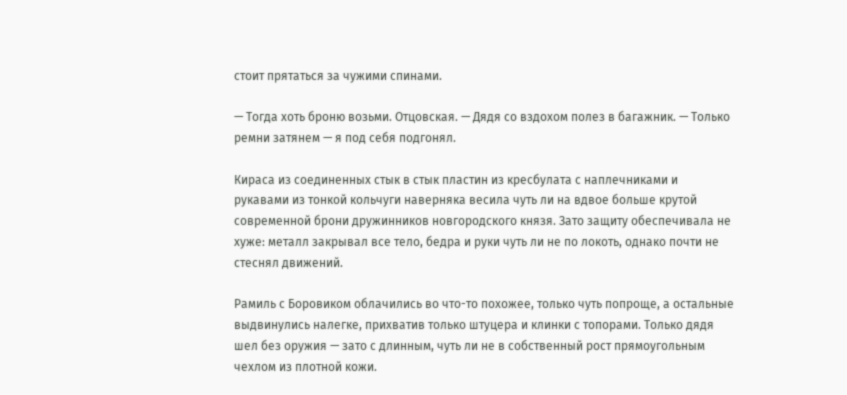стоит прятаться за чужими спинами.

— Тогда хоть броню возьми. Отцовская. — Дядя со вздохом полез в багажник. — Только ремни затянем — я под себя подгонял.

Кираса из соединенных стык в стык пластин из кресбулата с наплечниками и рукавами из тонкой кольчуги наверняка весила чуть ли на вдвое больше крутой современной брони дружинников новгородского князя. Зато защиту обеспечивала не хуже: металл закрывал все тело, бедра и руки чуть ли не по локоть, однако почти не стеснял движений.

Рамиль с Боровиком облачились во что-то похожее, только чуть попроще, а остальные выдвинулись налегке, прихватив только штуцера и клинки с топорами. Только дядя шел без оружия — зато с длинным, чуть ли не в собственный рост прямоугольным чехлом из плотной кожи.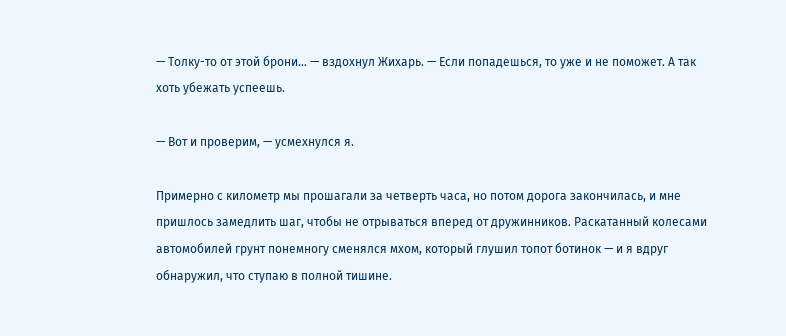— Толку-то от этой брони… — вздохнул Жихарь. — Если попадешься, то уже и не поможет. А так хоть убежать успеешь.

— Вот и проверим, — усмехнулся я.

Примерно с километр мы прошагали за четверть часа, но потом дорога закончилась, и мне пришлось замедлить шаг, чтобы не отрываться вперед от дружинников. Раскатанный колесами автомобилей грунт понемногу сменялся мхом, который глушил топот ботинок — и я вдруг обнаружил, что ступаю в полной тишине.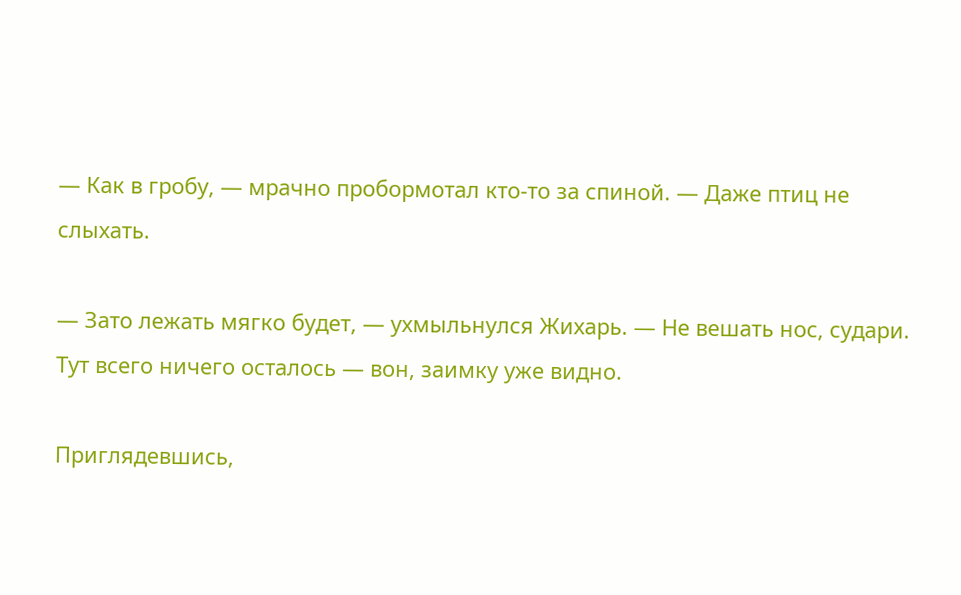— Как в гробу, — мрачно пробормотал кто-то за спиной. — Даже птиц не слыхать.

— Зато лежать мягко будет, — ухмыльнулся Жихарь. — Не вешать нос, судари. Тут всего ничего осталось — вон, заимку уже видно.

Приглядевшись,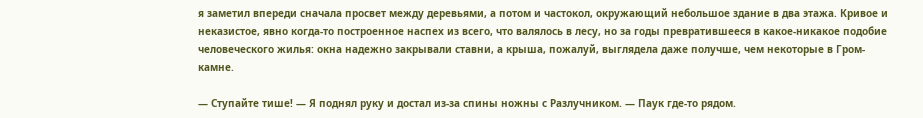я заметил впереди сначала просвет между деревьями, а потом и частокол, окружающий небольшое здание в два этажа. Кривое и неказистое, явно когда-то построенное наспех из всего, что валялось в лесу, но за годы превратившееся в какое-никакое подобие человеческого жилья: окна надежно закрывали ставни, а крыша, пожалуй, выглядела даже получше, чем некоторые в Гром-камне.

— Ступайте тише! — Я поднял руку и достал из-за спины ножны с Разлучником. — Паук где-то рядом.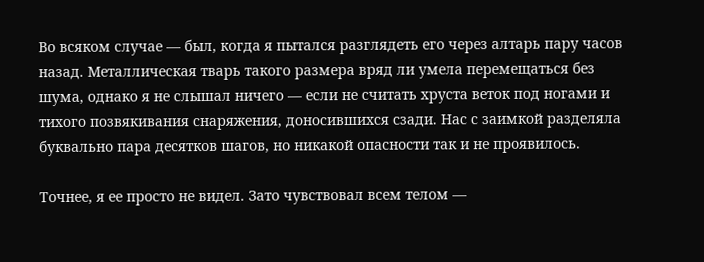Во всяком случае — был, когда я пытался разглядеть его через алтарь пару часов назад. Металлическая тварь такого размера вряд ли умела перемещаться без шума, однако я не слышал ничего — если не считать хруста веток под ногами и тихого позвякивания снаряжения, доносившихся сзади. Нас с заимкой разделяла буквально пара десятков шагов, но никакой опасности так и не проявилось.

Точнее, я ее просто не видел. Зато чувствовал всем телом —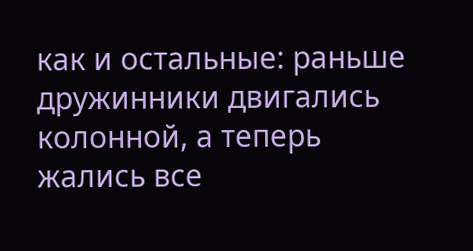как и остальные: раньше дружинники двигались колонной, а теперь жались все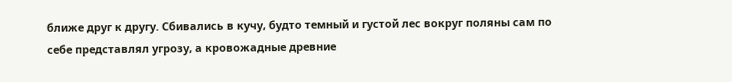ближе друг к другу. Сбивались в кучу, будто темный и густой лес вокруг поляны сам по себе представлял угрозу, а кровожадные древние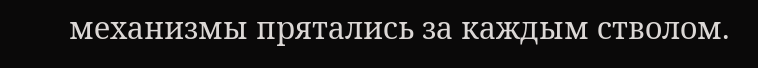механизмы прятались за каждым стволом.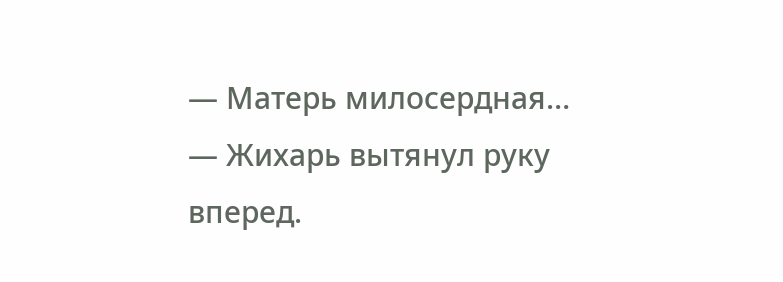— Матерь милосердная… — Жихарь вытянул руку вперед.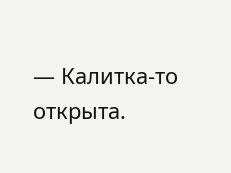— Калитка-то открыта.